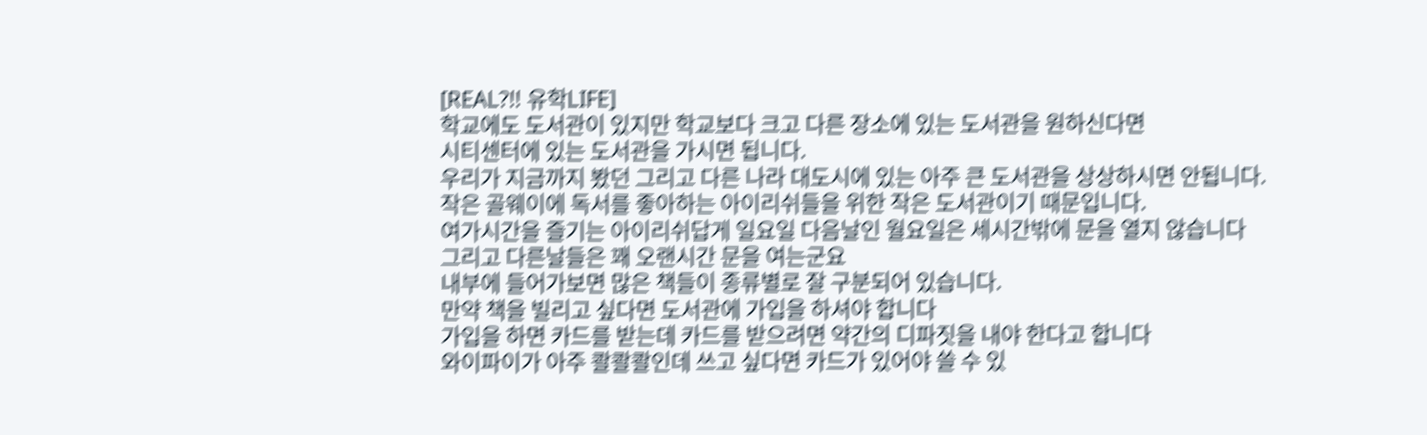[REAL?!! 유학LIFE]
학교에도 도서관이 있지만 학교보다 크고 다른 장소에 있는 도서관을 원하신다면
시티센터에 있는 도서관을 가시면 됩니다.
우리가 지금까지 봤던 그리고 다른 나라 대도시에 있는 아주 큰 도서관을 상상하시면 안됩니다.
작은 골웨이에 독서를 좋아하는 아이리쉬들을 위한 작은 도서관이기 때문입니다.
여가시간을 즐기는 아이리쉬답게 일요일 다음날인 월요일은 세시간밖에 문을 열지 않습니다
그리고 다른날들은 꽤 오랜시간 문을 여는군요
내부에 들어가보면 많은 책들이 종류별로 잘 구분되어 있습니다.
만약 책을 빌리고 싶다면 도서관에 가입을 하셔야 합니다
가입을 하면 카드를 받는데 카드를 받으려면 약간의 디파짓을 내야 한다고 합니다
와이파이가 아주 콸콸콸인데 쓰고 싶다면 카드가 있어야 쓸 수 있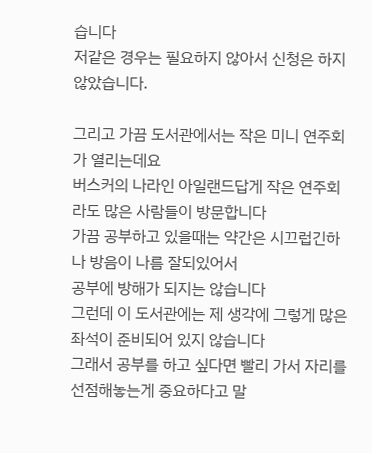습니다
저같은 경우는 필요하지 않아서 신청은 하지 않았습니다.

그리고 가끔 도서관에서는 작은 미니 연주회가 열리는데요
버스커의 나라인 아일랜드답게 작은 연주회라도 많은 사람들이 방문합니다
가끔 공부하고 있을때는 약간은 시끄럽긴하나 방음이 나름 잘되있어서
공부에 방해가 되지는 않습니다
그런데 이 도서관에는 제 생각에 그렇게 많은 좌석이 준비되어 있지 않습니다
그래서 공부를 하고 싶다면 빨리 가서 자리를 선점해놓는게 중요하다고 말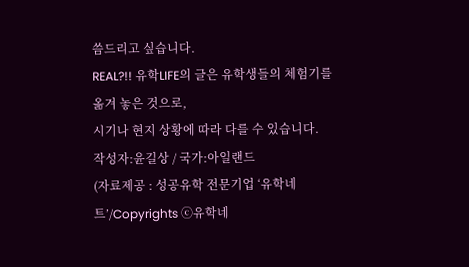씀드리고 싶습니다.
REAL?!! 유학LIFE의 글은 유학생들의 체험기를 옮겨 놓은 것으로,
시기나 현지 상황에 따라 다를 수 있습니다.
작성자:윤길상 / 국가:아일랜드
(자료제공 : 성공유학 전문기업 ‘유학네트’/Copyrights ⓒ유학네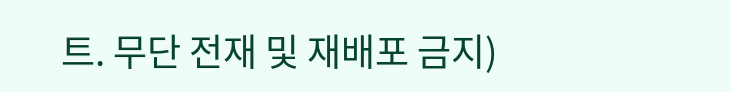트. 무단 전재 및 재배포 금지)